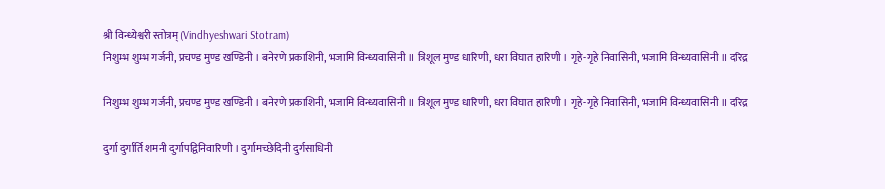श्री विन्ध्येश्वरी स्तोत्रम् (Vindhyeshwari Stotram)
निशुम्भ शुम्भ गर्जनी, प्रचण्ड मुण्ड खण्डिनी । बनेरणे प्रकाशिनी, भजामि विन्ध्यवासिनी ॥ त्रिशूल मुण्ड धारिणी, धरा विघात हारिणी । गृहे-गृहे निवासिनी, भजामि विन्ध्यवासिनी ॥ दरिद्र

निशुम्भ शुम्भ गर्जनी, प्रचण्ड मुण्ड खण्डिनी । बनेरणे प्रकाशिनी, भजामि विन्ध्यवासिनी ॥ त्रिशूल मुण्ड धारिणी, धरा विघात हारिणी । गृहे-गृहे निवासिनी, भजामि विन्ध्यवासिनी ॥ दरिद्र

दुर्गा दुर्गार्ति शमनी दुर्गापद्विनिवारिणी । दुर्गामच्छेदिनी दुर्गसाधिनी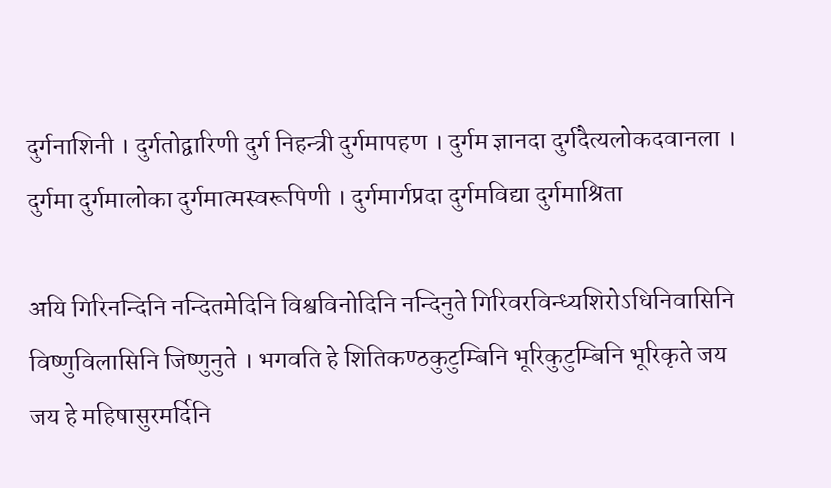दुर्गनाशिनी । दुर्गतोद्वारिणी दुर्ग निहन्त्री दुर्गमापहण । दुर्गम ज्ञानदा दुर्गदैत्यलोकदवानला । दुर्गमा दुर्गमालोका दुर्गमात्मस्वरूपिणी । दुर्गमार्गप्रदा दुर्गमविद्या दुर्गमाश्रिता

अयि गिरिनन्दिनि नन्दितमेदिनि विश्वविनोदिनि नन्दिनुते गिरिवरविन्ध्यशिरोऽधिनिवासिनि विष्णुविलासिनि जिष्णुनुते । भगवति हे शितिकण्ठकुटुम्बिनि भूरिकुटुम्बिनि भूरिकृते जय जय हे महिषासुरमर्दिनि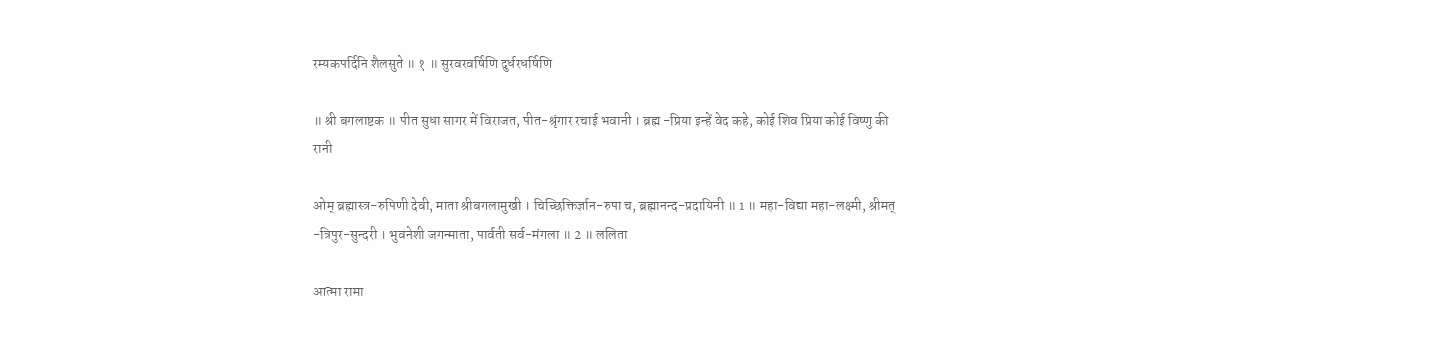रम्यकपर्दिनि शैलसुते ॥ १ ॥ सुरवरवर्षिणि दुर्धरधर्षिणि

॥ श्री बगलाष्टक ॥ पीत सुधा सागर में विराजत, पीत-श्रृंगार रचाई भवानी । ब्रह्म -प्रिया इन्हें वेद कहे, कोई शिव प्रिया कोई विष्णु की रानी

ओम् ब्रह्मास्त्र-रुपिणी देवी, माता श्रीबगलामुखी । चिच्छिक्तिर्ज्ञान-रुपा च, ब्रह्मानन्द-प्रदायिनी ॥ 1 ॥ महा-विद्या महा-लक्ष्मी, श्रीमत् -त्रिपुर-सुन्दरी । भुवनेशी जगन्माता, पार्वती सर्व-मंगला ॥ 2 ॥ ललिता

आत्मा रामा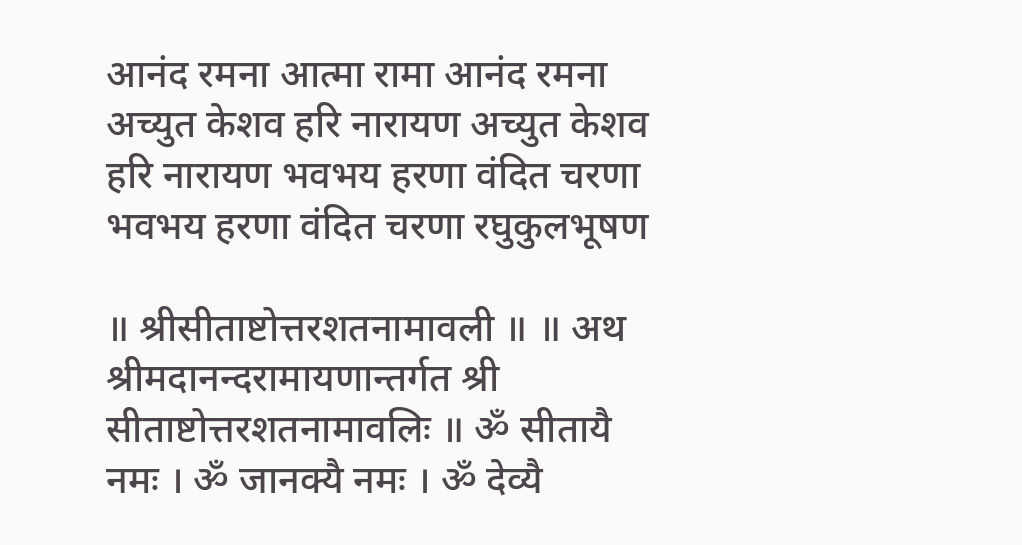आनंद रमना आत्मा रामा आनंद रमना अच्युत केशव हरि नारायण अच्युत केशव हरि नारायण भवभय हरणा वंदित चरणा भवभय हरणा वंदित चरणा रघुकुलभूषण

॥ श्रीसीताष्टोत्तरशतनामावली ॥ ॥ अथ श्रीमदानन्दरामायणान्तर्गत श्री सीताष्टोत्तरशतनामावलिः ॥ ॐ सीतायै नमः । ॐ जानक्यै नमः । ॐ देव्यै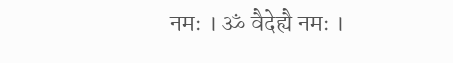नमः । ॐ वैदेह्यै नमः ।